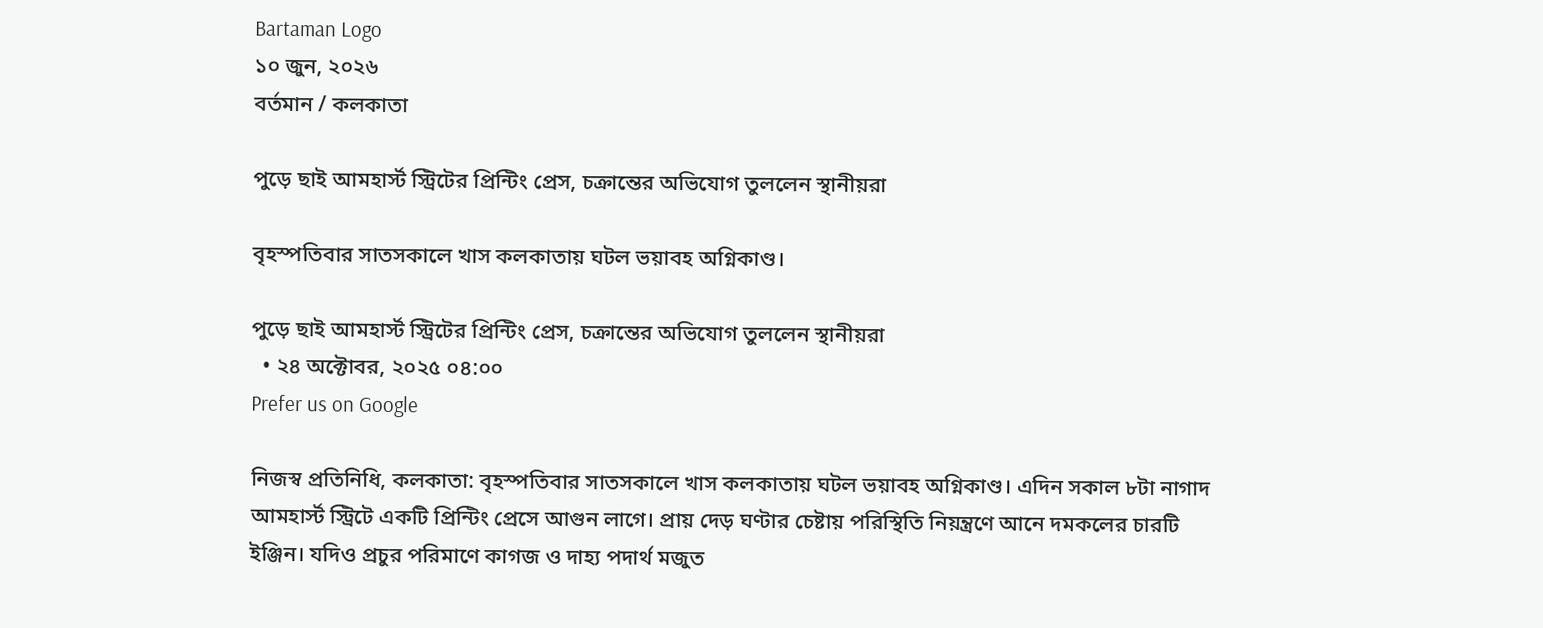Bartaman Logo
১০ জুন, ২০২৬
বর্তমান / কলকাতা

পুড়ে ছাই আমহার্স্ট স্ট্রিটের প্রিন্টিং প্রেস, চক্রান্তের অভিযোগ তুললেন স্থানীয়রা

বৃহস্পতিবার সাতসকালে খাস কলকাতায় ঘটল ভয়াবহ অগ্নিকাণ্ড।

পুড়ে ছাই আমহার্স্ট স্ট্রিটের প্রিন্টিং প্রেস, চক্রান্তের অভিযোগ তুললেন স্থানীয়রা
  • ২৪ অক্টোবর, ২০২৫ ০৪:০০
Prefer us on Google

নিজস্ব প্রতিনিধি, কলকাতা: বৃহস্পতিবার সাতসকালে খাস কলকাতায় ঘটল ভয়াবহ অগ্নিকাণ্ড। এদিন সকাল ৮টা নাগাদ আমহার্স্ট স্ট্রিটে একটি প্রিন্টিং প্রেসে আগুন লাগে। প্রায় দেড় ঘণ্টার চেষ্টায় পরিস্থিতি নিয়ন্ত্রণে আনে দমকলের চারটি ইঞ্জিন। যদিও প্রচুর পরিমাণে কাগজ ও দাহ্য পদার্থ মজুত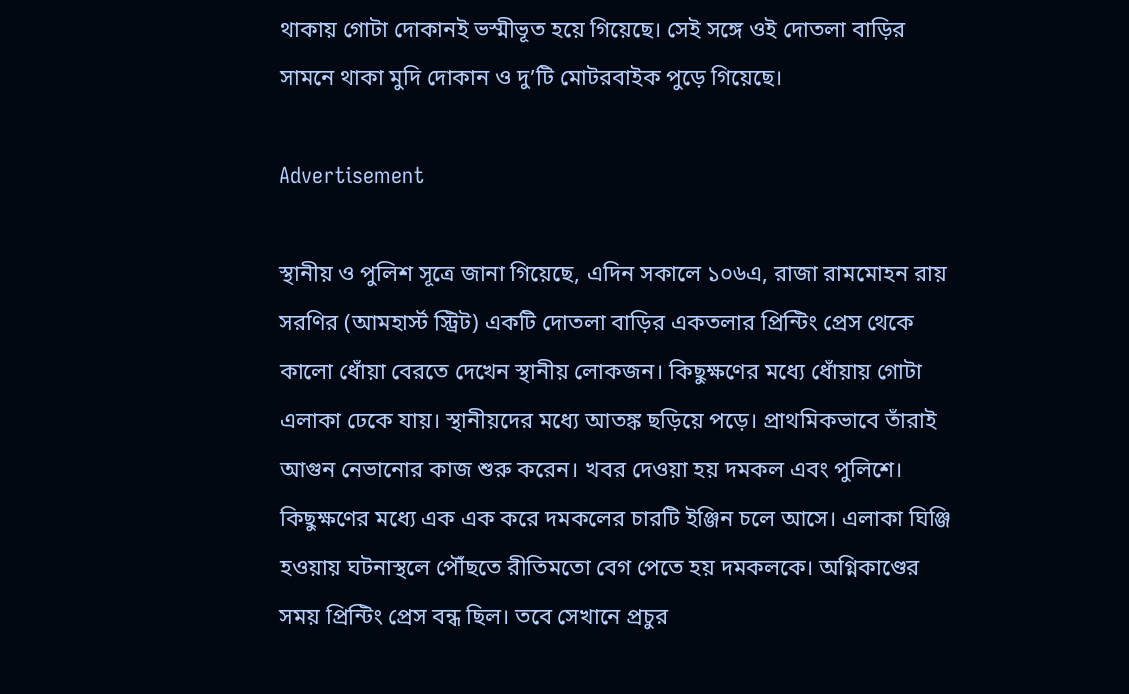থাকায় গোটা দোকানই ভস্মীভূত হয়ে গিয়েছে। সেই সঙ্গে ওই দোতলা বাড়ির সামনে থাকা মুদি দোকান ও দু’টি মোটরবাইক পুড়ে গিয়েছে।

Advertisement

স্থানীয় ও পুলিশ সূত্রে জানা গিয়েছে, এদিন সকালে ১০৬এ, রাজা রামমোহন রায় সরণির (আমহার্স্ট স্ট্রিট) একটি দোতলা বাড়ির একতলার প্রিন্টিং প্রেস থেকে কালো ধোঁয়া বেরতে দেখেন স্থানীয় লোকজন। কিছুক্ষণের মধ্যে ধোঁয়ায় গোটা এলাকা ঢেকে যায়। স্থানীয়দের মধ্যে আতঙ্ক ছড়িয়ে পড়ে। প্রাথমিকভাবে তাঁরাই আগুন নেভানোর কাজ শুরু করেন। খবর দেওয়া হয় দমকল এবং পুলিশে। কিছুক্ষণের মধ্যে এক এক করে দমকলের চারটি ইঞ্জিন চলে আসে। এলাকা ঘিঞ্জি হওয়ায় ঘটনাস্থলে পৌঁছতে রীতিমতো বেগ পেতে হয় দমকলকে। অগ্নিকাণ্ডের সময় প্রিন্টিং প্রেস বন্ধ ছিল। তবে সেখানে প্রচুর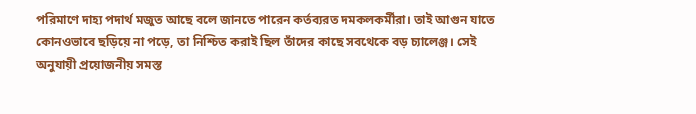পরিমাণে দাহ্য পদার্থ মজুত আছে বলে জানতে পারেন কর্তব্যরত দমকলকর্মীরা। তাই আগুন যাতে কোনওভাবে ছড়িয়ে না পড়ে, তা নিশ্চিত করাই ছিল তাঁদের কাছে সবথেকে বড় চ্যালেঞ্জ। সেই অনুযায়ী প্রয়োজনীয় সমস্ত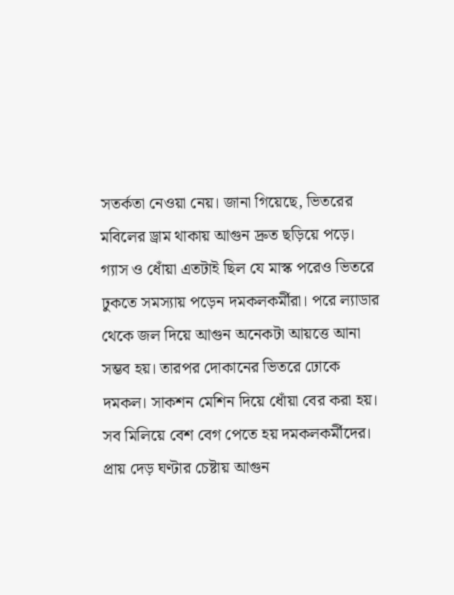সতর্কতা নেওয়া নেয়। জানা গিয়েছে, ভিতরের মবিলের ড্রাম থাকায় আগুন দ্রুত ছড়িয়ে পড়ে। গ্যাস ও ধোঁয়া এতটাই ছিল যে মাস্ক পরেও ভিতরে ঢুকতে সমস্যায় পড়েন দমকলকর্মীরা। পরে ল্যাডার থেকে জল দিয়ে আগুন অনেকটা আয়ত্তে আনা সম্ভব হয়। তারপর দোকানের ভিতরে ঢোকে দমকল। সাকশন মেশিন দিয়ে ধোঁয়া বের করা হয়। সব মিলিয়ে বেশ বেগ পেতে হয় দমকলকর্মীদের। প্রায় দেড় ঘণ্টার চেষ্টায় আগুন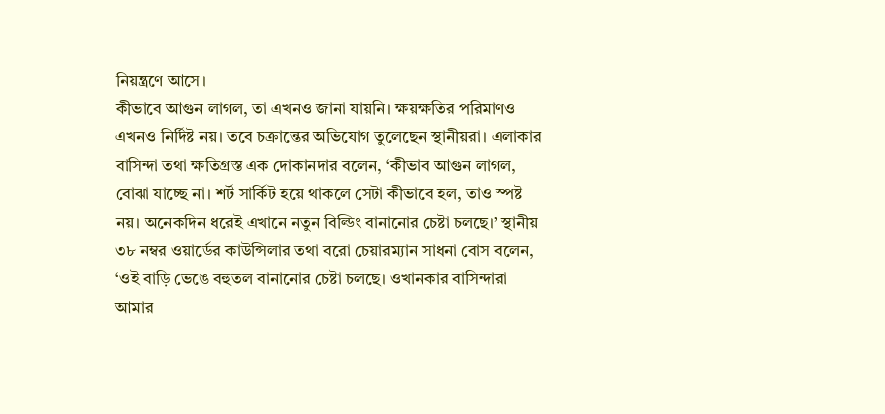নিয়ন্ত্রণে আসে।
কীভাবে আগুন লাগল, তা এখনও জানা যায়নি। ক্ষয়ক্ষতির পরিমাণও এখনও নির্দিষ্ট নয়। তবে চক্রান্তের অভিযোগ তুলেছেন স্থানীয়রা। এলাকার বাসিন্দা তথা ক্ষতিগ্রস্ত এক দোকানদার বলেন, ‘কীভাব আগুন লাগল, বোঝা যাচ্ছে না। শর্ট সার্কিট হয়ে থাকলে সেটা কীভাবে হল, তাও স্পষ্ট নয়। অনেকদিন ধরেই এখানে নতুন বিল্ডিং বানানোর চেষ্টা চলছে।’ স্থানীয় ৩৮ নম্বর ওয়ার্ডের কাউন্সিলার তথা বরো চেয়ারম্যান সাধনা বোস বলেন, ‘ওই বাড়ি ভেঙে বহুতল বানানোর চেষ্টা চলছে। ওখানকার বাসিন্দারা আমার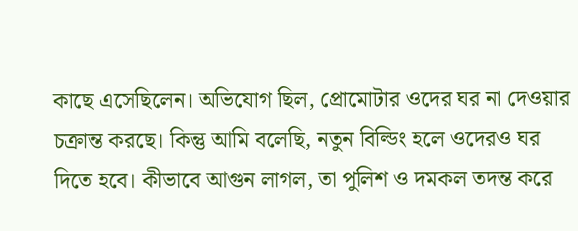কাছে এসেছিলেন। অভিযোগ ছিল, প্রোমোটার ওদের ঘর না দেওয়ার চক্রান্ত করছে। কিন্তু আমি বলেছি, নতুন বিল্ডিং হলে ওদেরও ঘর দিতে হবে। কীভাবে আগুন লাগল, তা পুলিশ ও দমকল তদন্ত করে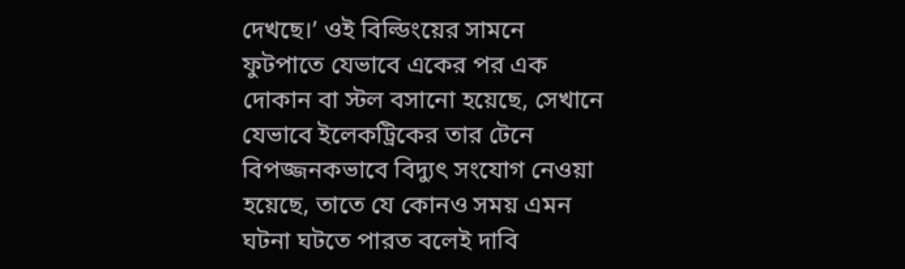দেখছে।’ ওই বিল্ডিংয়ের সামনে ফুটপাতে যেভাবে একের পর এক দোকান বা স্টল বসানো হয়েছে, সেখানে যেভাবে ইলেকট্রিকের তার টেনে বিপজ্জনকভাবে বিদ্যুৎ সংযোগ নেওয়া হয়েছে, তাতে যে কোনও সময় এমন ঘটনা ঘটতে পারত বলেই দাবি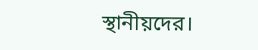স্থানীয়দের।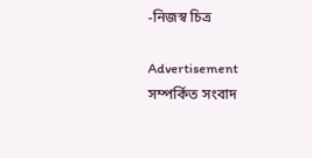-নিজস্ব চিত্র

Advertisement
সম্পর্কিত সংবাদ